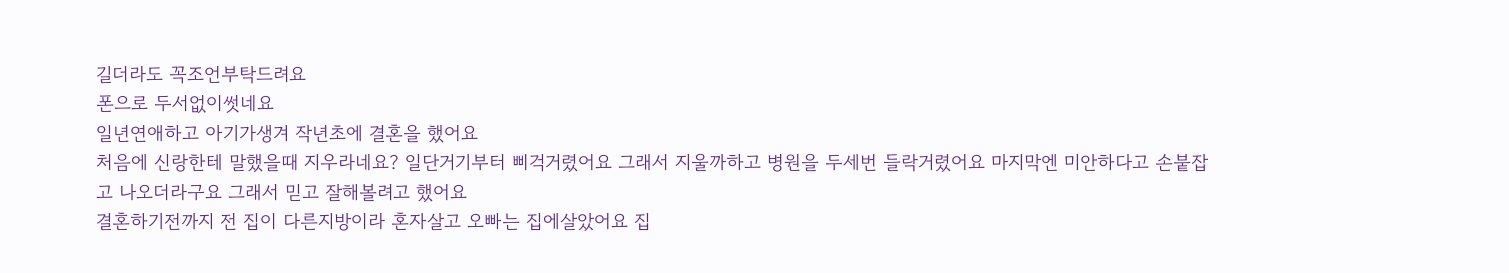길더라도 꼭조언부탁드려요
폰으로 두서없이썻네요
일년연애하고 아기가생겨 작년초에 결혼을 했어요
처음에 신랑한테 말했을때 지우라네요? 일단거기부터 삐걱거렸어요 그래서 지울까하고 병원을 두세번 들락거렸어요 마지막엔 미안하다고 손붙잡고 나오더라구요 그래서 믿고 잘해볼려고 했어요
결혼하기전까지 전 집이 다른지방이라 혼자살고 오빠는 집에살았어요 집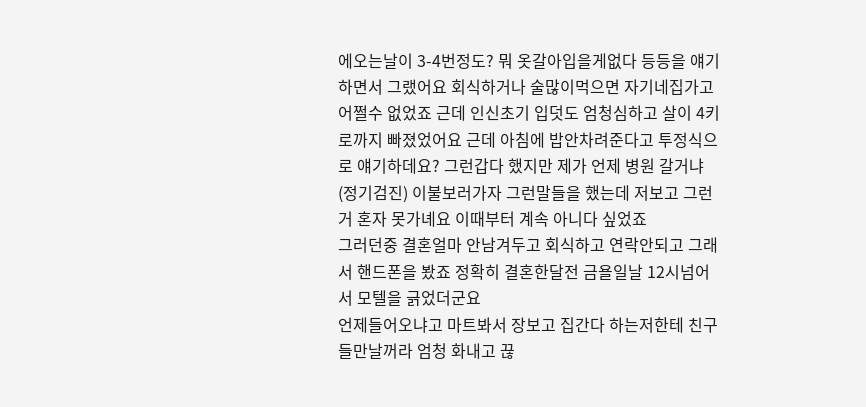에오는날이 3-4번정도? 뭐 옷갈아입을게없다 등등을 얘기하면서 그랬어요 회식하거나 술많이먹으면 자기네집가고 어쩔수 없었죠 근데 인신초기 입덧도 엄청심하고 살이 4키로까지 빠졌었어요 근데 아침에 밥안차려준다고 투정식으로 얘기하데요? 그런갑다 했지만 제가 언제 병원 갈거냐(정기검진) 이불보러가자 그런말들을 했는데 저보고 그런거 혼자 못가녜요 이때부터 계속 아니다 싶었죠
그러던중 결혼얼마 안남겨두고 회식하고 연락안되고 그래서 핸드폰을 봤죠 정확히 결혼한달전 금욜일날 12시넘어서 모텔을 긁었더군요
언제들어오냐고 마트봐서 장보고 집간다 하는저한테 친구들만날꺼라 엄청 화내고 끊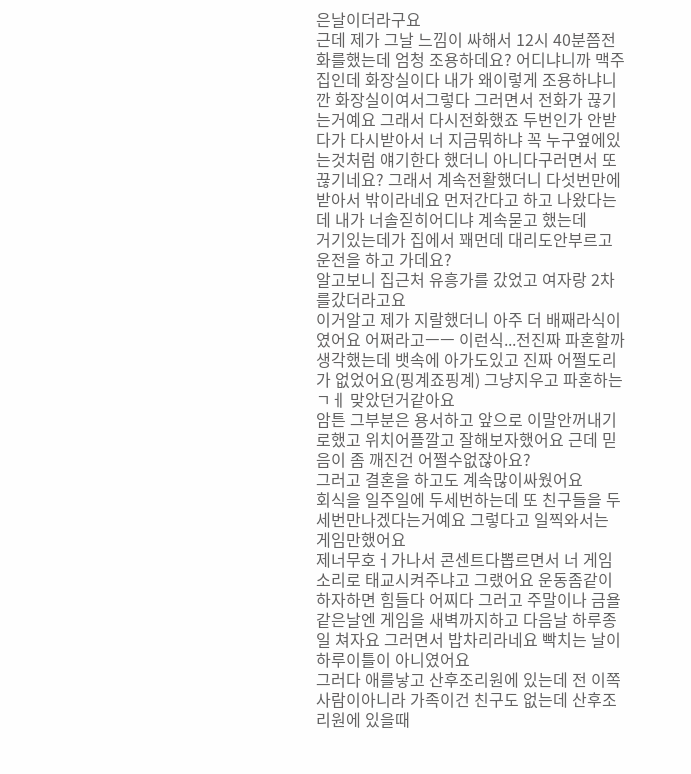은날이더라구요
근데 제가 그날 느낌이 싸해서 12시 40분쯤전화를했는데 엄청 조용하데요? 어디냐니까 맥주집인데 화장실이다 내가 왜이렇게 조용하냐니깐 화장실이여서그렇다 그러면서 전화가 끊기는거예요 그래서 다시전화했죠 두번인가 안받다가 다시받아서 너 지금뭐하냐 꼭 누구옆에있는것처럼 얘기한다 했더니 아니다구러면서 또 끊기네요? 그래서 계속전활했더니 다섯번만에 받아서 밖이라네요 먼저간다고 하고 나왔다는데 내가 너솔짇히어디냐 계속묻고 했는데
거기있는데가 집에서 꽤먼데 대리도안부르고 운전을 하고 가데요?
알고보니 집근처 유흥가를 갔었고 여자랑 2차를갔더라고요
이거알고 제가 지랄했더니 아주 더 배째라식이였어요 어쩌라고ㅡㅡ 이런식...전진짜 파혼할까 생각했는데 뱃속에 아가도있고 진짜 어쩔도리가 없었어요(핑계죠핑계) 그냥지우고 파혼하는ㄱㅔ 맞았던거같아요
암튼 그부분은 용서하고 앞으로 이말안꺼내기로했고 위치어플깔고 잘해보자했어요 근데 믿음이 좀 깨진건 어쩔수없잖아요?
그러고 결혼을 하고도 계속많이싸웠어요
회식을 일주일에 두세번하는데 또 친구들을 두세번만나겠다는거예요 그렇다고 일찍와서는 게임만했어요
제너무호ㅓ가나서 콘센트다뽑르면서 너 게임소리로 태교시켜주냐고 그랬어요 운동좀같이하자하면 힘들다 어찌다 그러고 주말이나 금욜같은날엔 게임을 새벽까지하고 다음날 하루종일 쳐자요 그러면서 밥차리라네요 빡치는 날이 하루이틀이 아니였어요
그러다 애를낳고 산후조리원에 있는데 전 이쪽사람이아니라 가족이건 친구도 없는데 산후조리원에 있을때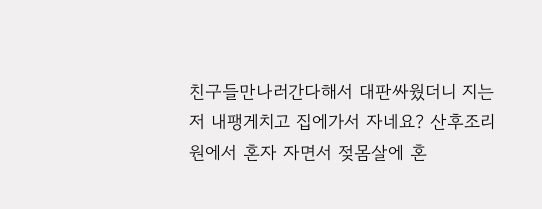친구들만나러간다해서 대판싸웠더니 지는 저 내팽게치고 집에가서 자네요? 산후조리원에서 혼자 자면서 젖몸살에 혼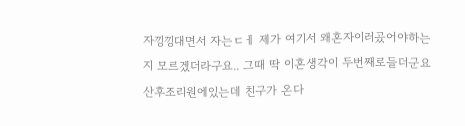자낑낑대면서 자는ㄷㅔ 제가 여기서 왜혼자이러곴어야하는지 모르겠더라구요.. 그때 딱 이혼생각이 두번째로들더군요 산후조리원에있는데 친구가 온다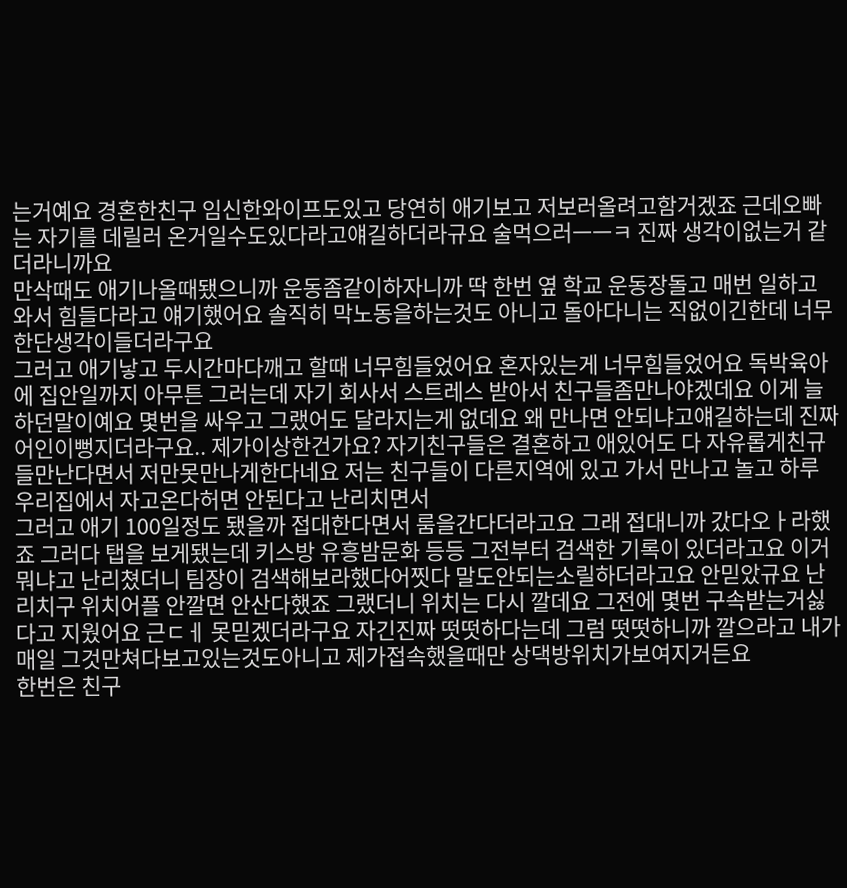는거예요 경혼한친구 임신한와이프도있고 당연히 애기보고 저보러올려고함거겠죠 근데오빠는 자기를 데릴러 온거일수도있다라고얘길하더라규요 술먹으러ㅡㅡㅋ 진짜 생각이없는거 같더라니까요
만삭때도 애기나올때됐으니까 운동좀같이하자니까 딱 한번 옆 학교 운동장돌고 매번 일하고 와서 힘들다라고 얘기했어요 솔직히 막노동을하는것도 아니고 돌아다니는 직없이긴한데 너무한단생각이들더라구요
그러고 애기낳고 두시간마다깨고 할때 너무힘들었어요 혼자있는게 너무힘들었어요 독박육아에 집안일까지 아무튼 그러는데 자기 회사서 스트레스 받아서 친구들좀만나야겠데요 이게 늘 하던말이예요 몇번을 싸우고 그랬어도 달라지는게 없데요 왜 만나면 안되냐고얘길하는데 진짜 어인이뻥지더라구요.. 제가이상한건가요? 자기친구들은 결혼하고 애있어도 다 자유롭게친규들만난다면서 저만못만나게한다네요 저는 친구들이 다른지역에 있고 가서 만나고 놀고 하루 우리집에서 자고온다허면 안된다고 난리치면서
그러고 애기 100일정도 됐을까 접대한다면서 룸을간다더라고요 그래 접대니까 갔다오ㅏ라했죠 그러다 탭을 보게됐는데 키스방 유흥밤문화 등등 그전부터 검색한 기록이 있더라고요 이거뭐냐고 난리쳤더니 팀장이 검색해보라했다어찟다 말도안되는소릴하더라고요 안믿았규요 난리치구 위치어플 안깔면 안산다했죠 그랬더니 위치는 다시 깔데요 그전에 몇번 구속받는거싫다고 지웠어요 근ㄷㅔ 못믿겠더라구요 자긴진짜 떳떳하다는데 그럼 떳떳하니까 깔으라고 내가 매일 그것만쳐다보고있는것도아니고 제가접속했을때만 상댁방위치가보여지거든요
한번은 친구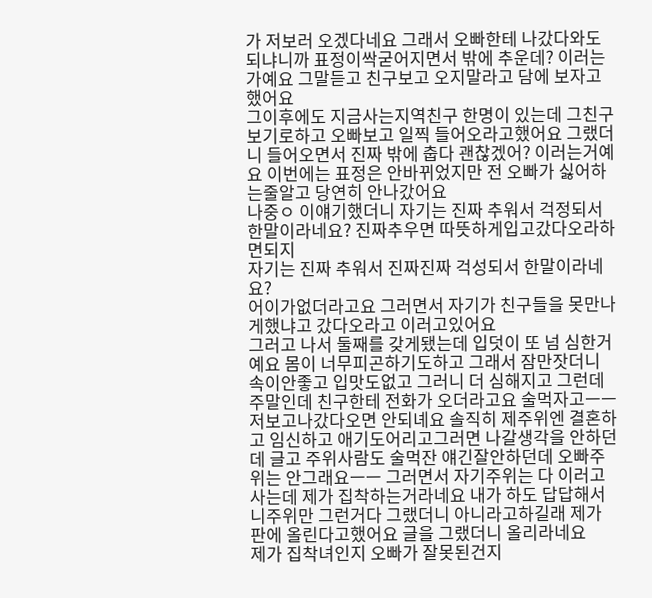가 저보러 오겠다네요 그래서 오빠한테 나갔다와도되냐니까 표정이싹굳어지면서 밖에 추운데? 이러는가예요 그말듣고 친구보고 오지말라고 담에 보자고 했어요
그이후에도 지금사는지역친구 한명이 있는데 그친구 보기로하고 오빠보고 일찍 들어오라고했어요 그랬더니 들어오면서 진짜 밖에 춥다 괜찮겠어? 이러는거예요 이번에는 표정은 안바뀌었지만 전 오빠가 싫어하는줄알고 당연히 안나갔어요
나중ㅇ 이얘기했더니 자기는 진짜 추워서 걱정되서 한말이라네요? 진짜추우면 따뜻하게입고갔다오라하면되지
자기는 진짜 추워서 진짜진짜 걱성되서 한말이라네요?
어이가없더라고요 그러면서 자기가 친구들을 못만나게했냐고 갔다오라고 이러고있어요
그러고 나서 둘째를 갖게됐는데 입덧이 또 넘 심한거예요 몸이 너무피곤하기도하고 그래서 잠만잣더니 속이안좋고 입맛도없고 그러니 더 심해지고 그런데 주말인데 친구한테 전화가 오더라고요 술먹자고ㅡㅡ 저보고나갔다오면 안되녜요 솔직히 제주위엔 결혼하고 임신하고 애기도어리고그러면 나갈생각을 안하던데 글고 주위사람도 술먹잔 얘긴잘안하던데 오빠주위는 안그래요ㅡㅡ 그러면서 자기주위는 다 이러고사는데 제가 집착하는거라네요 내가 하도 답답해서 니주위만 그런거다 그랬더니 아니라고하길래 제가 판에 올린다고했어요 글을 그랬더니 올리라네요
제가 집착녀인지 오빠가 잘못된건지